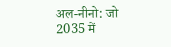अल-नीनो: जो 2035 में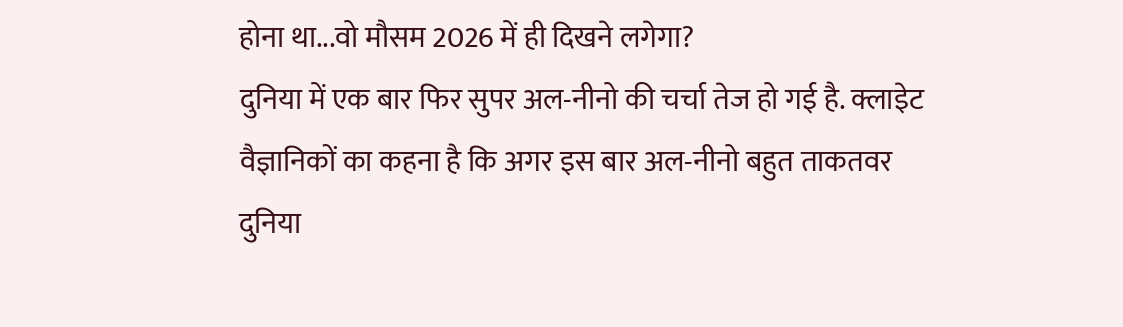होना था...वो मौसम 2026 में ही दिखने लगेगा?
दुनिया में एक बार फिर सुपर अल-नीनो की चर्चा तेज हो गई है. क्लाइेट वैज्ञानिकों का कहना है कि अगर इस बार अल-नीनो बहुत ताकतवर
दुनिया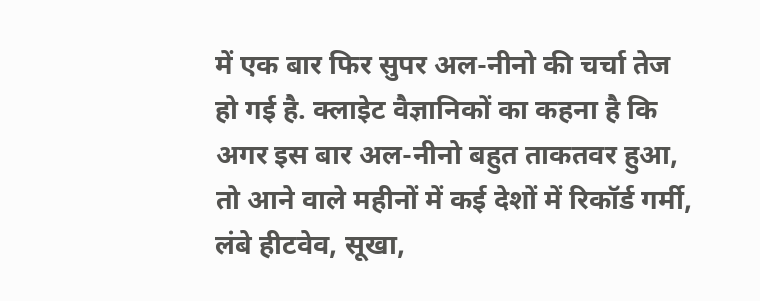में एक बार फिर सुपर अल-नीनो की चर्चा तेज हो गई है. क्लाइेट वैज्ञानिकों का कहना है कि अगर इस बार अल-नीनो बहुत ताकतवर हुआ, तो आने वाले महीनों में कई देशों में रिकॉर्ड गर्मी, लंबे हीटवेव, सूखा,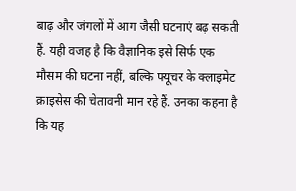बाढ़ और जंगलों में आग जैसी घटनाएं बढ़ सकती हैं. यही वजह है कि वैज्ञानिक इसे सिर्फ एक मौसम की घटना नहीं, बल्कि फ्यूचर के क्लाइमेट क्राइसेस की चेतावनी मान रहे हैं. उनका कहना है कि यह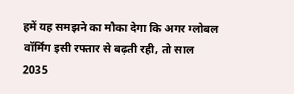हमें यह समझने का मौका देगा कि अगर ग्लोबल वॉर्मिंग इसी रफ्तार से बढ़ती रही, तो साल 2035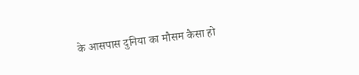के आसपास दुनिया का मौसम कैसा हो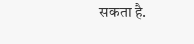सकता है.